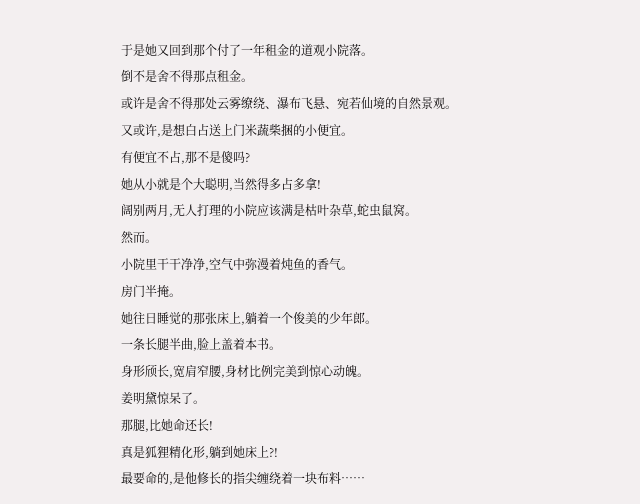于是她又回到那个付了一年租金的道观小院落。
倒不是舍不得那点租金。
或许是舍不得那处云雾缭绕、瀑布飞悬、宛若仙境的自然景观。
又或许,是想白占送上门米蔬柴捆的小便宜。
有便宜不占,那不是傻吗?
她从小就是个大聪明,当然得多占多拿!
阔别两月,无人打理的小院应该满是枯叶杂草,蛇虫鼠窝。
然而。
小院里干干净净,空气中弥漫着炖鱼的香气。
房门半掩。
她往日睡觉的那张床上,躺着一个俊美的少年郎。
一条长腿半曲,脸上盖着本书。
身形颀长,宽肩窄腰,身材比例完美到惊心动魄。
姜明黛惊呆了。
那腿,比她命还长!
真是狐狸精化形,躺到她床上?!
最要命的,是他修长的指尖缠绕着一块布料……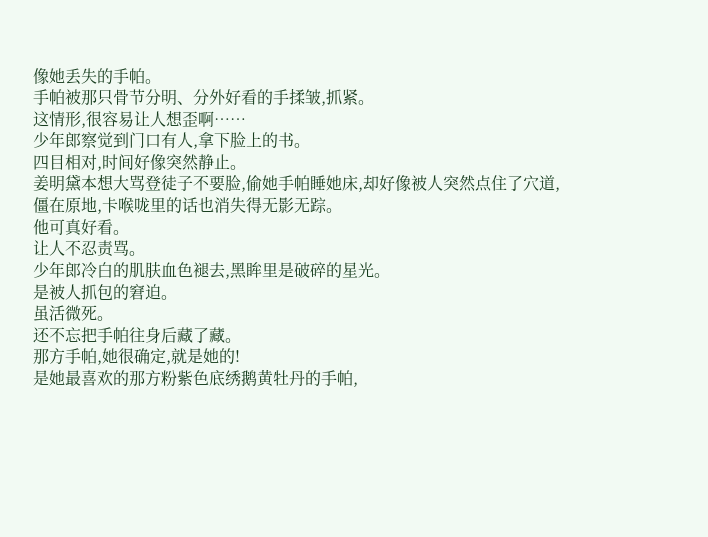像她丢失的手帕。
手帕被那只骨节分明、分外好看的手揉皱,抓紧。
这情形,很容易让人想歪啊……
少年郎察觉到门口有人,拿下脸上的书。
四目相对,时间好像突然静止。
姜明黛本想大骂登徒子不要脸,偷她手帕睡她床,却好像被人突然点住了穴道,僵在原地,卡喉咙里的话也消失得无影无踪。
他可真好看。
让人不忍责骂。
少年郎冷白的肌肤血色褪去,黑眸里是破碎的星光。
是被人抓包的窘迫。
虽活微死。
还不忘把手帕往身后藏了藏。
那方手帕,她很确定,就是她的!
是她最喜欢的那方粉紫色底绣鹅黄牡丹的手帕,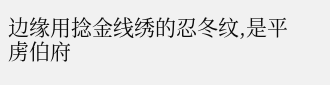边缘用捻金线绣的忍冬纹,是平虏伯府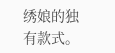绣娘的独有款式。